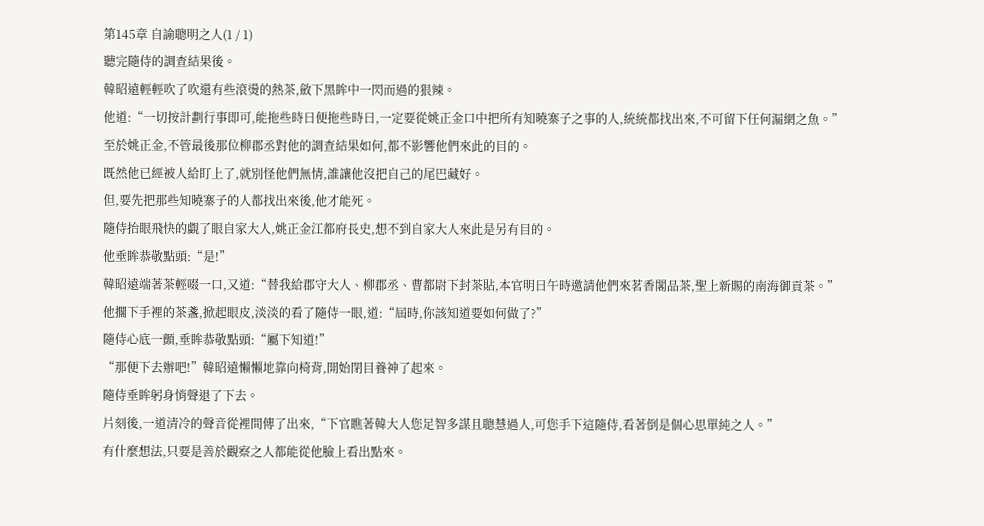第145章 自諭聰明之人(1 / 1)
聽完隨侍的調查結果後。
韓昭遠輕輕吹了吹還有些滾燙的熱茶,斂下黑眸中一閃而過的狠辣。
他道:“一切按計劃行事即可,能拖些時日便拖些時日,一定要從姚正金口中把所有知曉寨子之事的人,統統都找出來,不可留下任何漏網之魚。”
至於姚正金,不管最後那位柳郡丞對他的調查結果如何,都不影響他們來此的目的。
既然他已經被人給盯上了,就別怪他們無情,誰讓他沒把自己的尾巴藏好。
但,要先把那些知曉寨子的人都找出來後,他才能死。
隨侍抬眼飛快的覷了眼自家大人,姚正金江都府長史,想不到自家大人來此是另有目的。
他垂眸恭敬點頭:“是!”
韓昭遠端著茶輕啜一口,又道:“替我給郡守大人、柳郡丞、曹都尉下封茶貼,本官明日午時邀請他們來茗香閣品茶,聖上新賜的南海御貢茶。”
他擱下手裡的茶盞,掀起眼皮,淡淡的看了隨侍一眼,道:“屆時,你該知道要如何做了?”
隨侍心底一顫,垂眸恭敬點頭:“屬下知道!”
“那便下去辦吧!”韓昭遠懶懶地靠向椅背,開始閉目養神了起來。
隨侍垂眸躬身悄聲退了下去。
片刻後,一道清冷的聲音從裡間傳了出來,“下官瞧著韓大人您足智多謀且聰慧過人,可您手下這隨侍,看著倒是個心思單純之人。”
有什麼想法,只要是善於觀察之人都能從他臉上看出點來。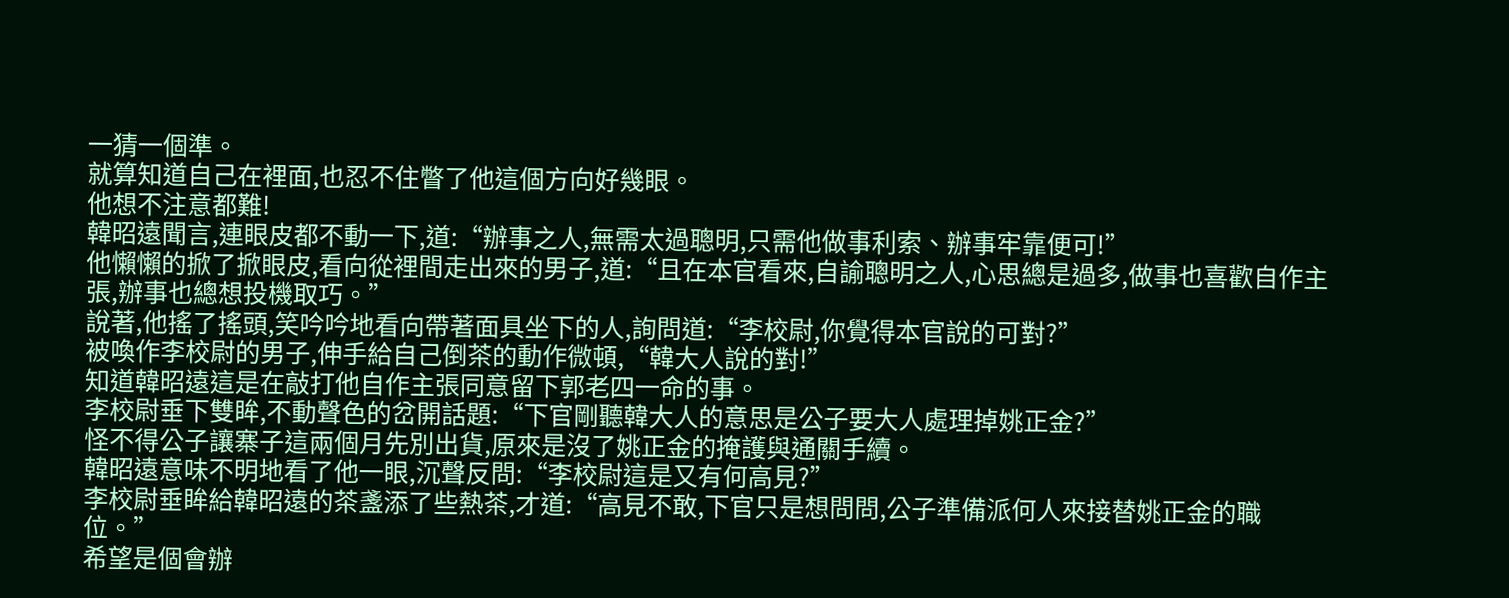一猜一個準。
就算知道自己在裡面,也忍不住瞥了他這個方向好幾眼。
他想不注意都難!
韓昭遠聞言,連眼皮都不動一下,道:“辦事之人,無需太過聰明,只需他做事利索、辦事牢靠便可!”
他懶懶的掀了掀眼皮,看向從裡間走出來的男子,道:“且在本官看來,自諭聰明之人,心思總是過多,做事也喜歡自作主張,辦事也總想投機取巧。”
說著,他搖了搖頭,笑吟吟地看向帶著面具坐下的人,詢問道:“李校尉,你覺得本官說的可對?”
被喚作李校尉的男子,伸手給自己倒茶的動作微頓,“韓大人說的對!”
知道韓昭遠這是在敲打他自作主張同意留下郭老四一命的事。
李校尉垂下雙眸,不動聲色的岔開話題:“下官剛聽韓大人的意思是公子要大人處理掉姚正金?”
怪不得公子讓寨子這兩個月先別出貨,原來是沒了姚正金的掩護與通關手續。
韓昭遠意味不明地看了他一眼,沉聲反問:“李校尉這是又有何高見?”
李校尉垂眸給韓昭遠的茶盞添了些熱茶,才道:“高見不敢,下官只是想問問,公子準備派何人來接替姚正金的職位。”
希望是個會辦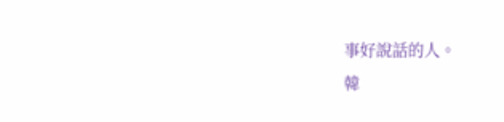事好說話的人。
韓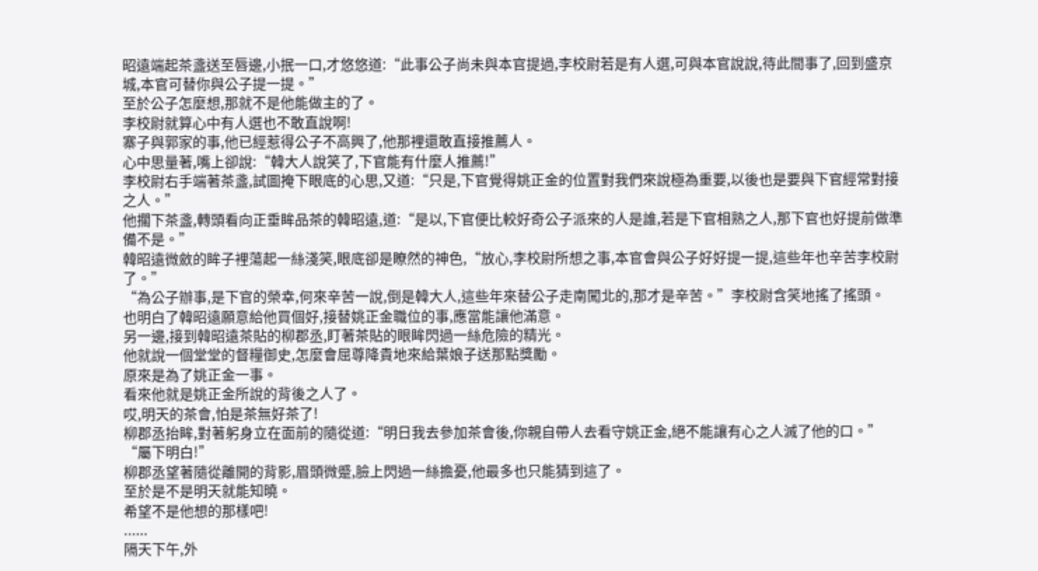昭遠端起茶盞送至唇邊,小抿一口,才悠悠道:“此事公子尚未與本官提過,李校尉若是有人選,可與本官說說,待此間事了,回到盛京城,本官可替你與公子提一提。”
至於公子怎麼想,那就不是他能做主的了。
李校尉就算心中有人選也不敢直說啊!
寨子與郭家的事,他已經惹得公子不高興了,他那裡還敢直接推薦人。
心中思量著,嘴上卻說:“韓大人說笑了,下官能有什麼人推薦!”
李校尉右手端著茶盞,試圖掩下眼底的心思,又道:“只是,下官覺得姚正金的位置對我們來說極為重要,以後也是要與下官經常對接之人。”
他擱下茶盞,轉頭看向正垂眸品茶的韓昭遠,道:“是以,下官便比較好奇公子派來的人是誰,若是下官相熟之人,那下官也好提前做準備不是。”
韓昭遠微斂的眸子裡蕩起一絲淺笑,眼底卻是瞭然的神色,“放心,李校尉所想之事,本官會與公子好好提一提,這些年也辛苦李校尉了。”
“為公子辦事,是下官的榮幸,何來辛苦一說,倒是韓大人,這些年來替公子走南闖北的,那才是辛苦。”李校尉含笑地搖了搖頭。
也明白了韓昭遠願意給他買個好,接替姚正金職位的事,應當能讓他滿意。
另一邊,接到韓昭遠茶貼的柳郡丞,盯著茶貼的眼眸閃過一絲危險的精光。
他就說一個堂堂的督糧御史,怎麼會屈尊降貴地來給葉娘子送那點獎勵。
原來是為了姚正金一事。
看來他就是姚正金所說的背後之人了。
哎,明天的茶會,怕是茶無好茶了!
柳郡丞抬眸,對著躬身立在面前的隨從道:“明日我去參加茶會後,你親自帶人去看守姚正金,絕不能讓有心之人滅了他的口。”
“屬下明白!”
柳郡丞望著隨從離開的背影,眉頭微蹙,臉上閃過一絲擔憂,他最多也只能猜到這了。
至於是不是明天就能知曉。
希望不是他想的那樣吧!
......
隔天下午,外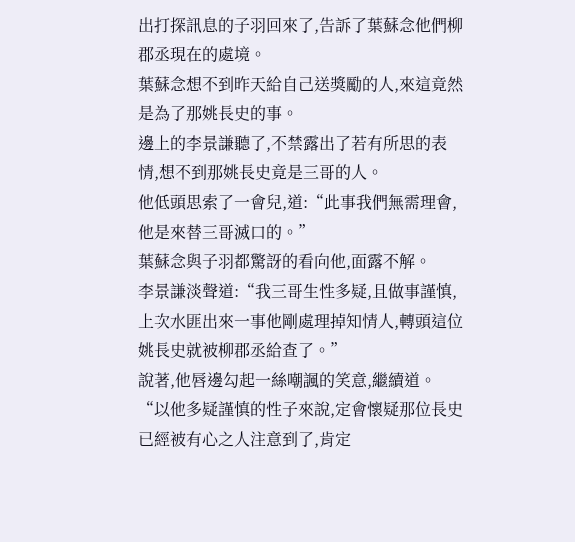出打探訊息的子羽回來了,告訴了葉蘇念他們柳郡丞現在的處境。
葉蘇念想不到昨天給自己送獎勵的人,來這竟然是為了那姚長史的事。
邊上的李景謙聽了,不禁露出了若有所思的表情,想不到那姚長史竟是三哥的人。
他低頭思索了一會兒,道:“此事我們無需理會,他是來替三哥滅口的。”
葉蘇念與子羽都驚訝的看向他,面露不解。
李景謙淡聲道:“我三哥生性多疑,且做事謹慎,上次水匪出來一事他剛處理掉知情人,轉頭這位姚長史就被柳郡丞給查了。”
說著,他唇邊勾起一絲嘲諷的笑意,繼續道。
“以他多疑謹慎的性子來說,定會懷疑那位長史已經被有心之人注意到了,肯定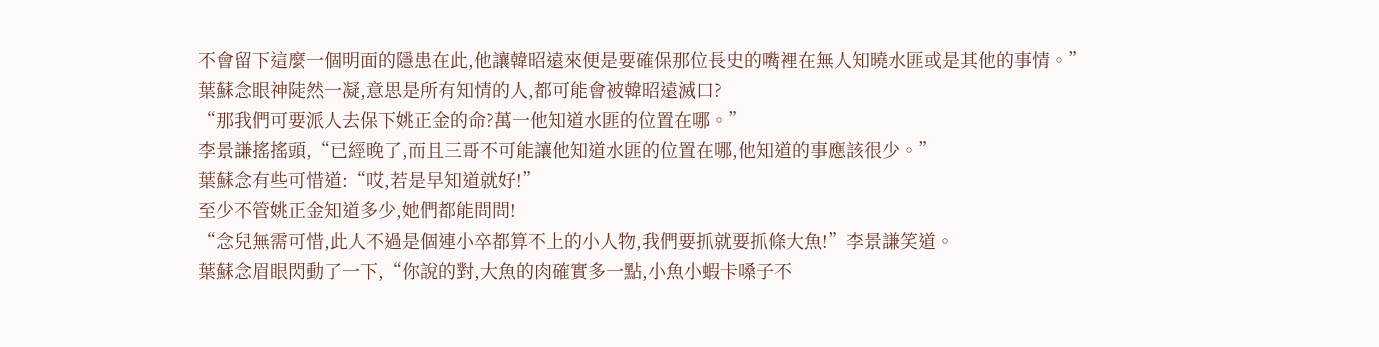不會留下這麼一個明面的隱患在此,他讓韓昭遠來便是要確保那位長史的嘴裡在無人知曉水匪或是其他的事情。”
葉蘇念眼神陡然一凝,意思是所有知情的人,都可能會被韓昭遠滅口?
“那我們可要派人去保下姚正金的命?萬一他知道水匪的位置在哪。”
李景謙搖搖頭,“已經晚了,而且三哥不可能讓他知道水匪的位置在哪,他知道的事應該很少。”
葉蘇念有些可惜道:“哎,若是早知道就好!”
至少不管姚正金知道多少,她們都能問問!
“念兒無需可惜,此人不過是個連小卒都算不上的小人物,我們要抓就要抓條大魚!”李景謙笑道。
葉蘇念眉眼閃動了一下,“你說的對,大魚的肉確實多一點,小魚小蝦卡嗓子不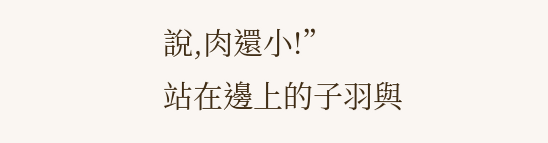說,肉還小!”
站在邊上的子羽與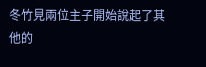冬竹見兩位主子開始說起了其他的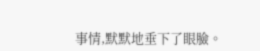事情,默默地垂下了眼臉。